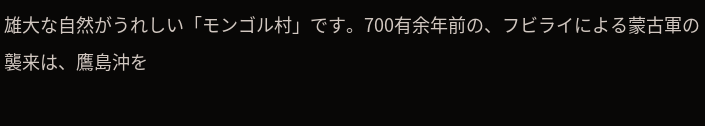雄大な自然がうれしい「モンゴル村」です。700有余年前の、フビライによる蒙古軍の襲来は、鷹島沖を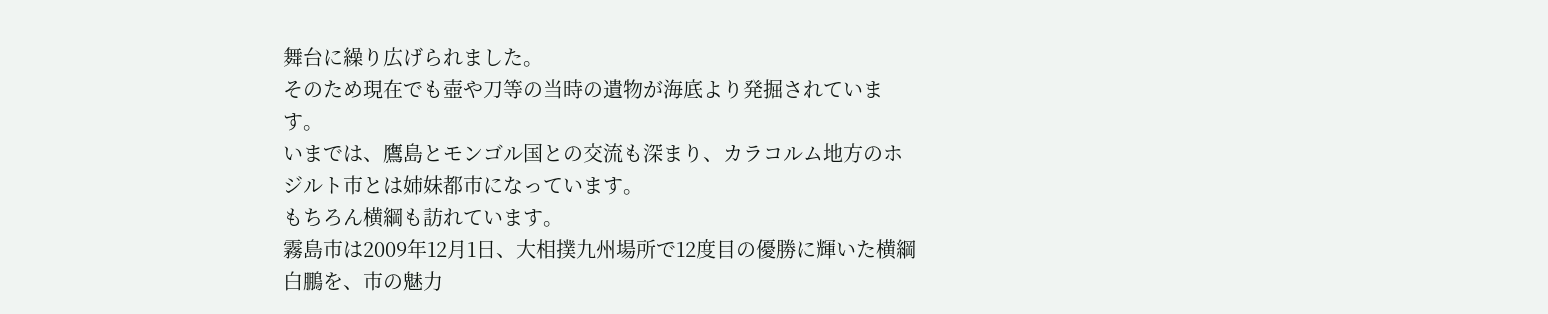舞台に繰り広げられました。
そのため現在でも壺や刀等の当時の遺物が海底より発掘されています。
いまでは、鷹島とモンゴル国との交流も深まり、カラコルム地方のホジルト市とは姉妹都市になっています。
もちろん横綱も訪れています。
霧島市は2009年12月1日、大相撲九州場所で12度目の優勝に輝いた横綱白鵬を、市の魅力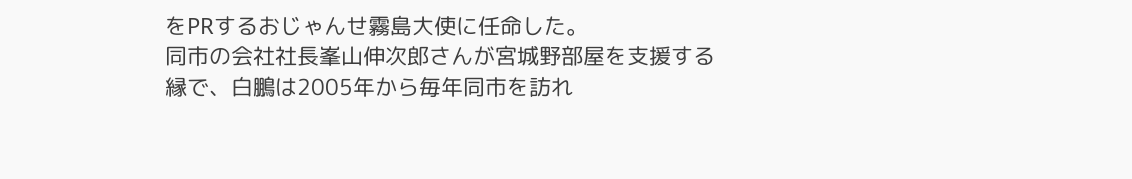をPRするおじゃんせ霧島大使に任命した。
同市の会社社長峯山伸次郎さんが宮城野部屋を支援する縁で、白鵬は2005年から毎年同市を訪れ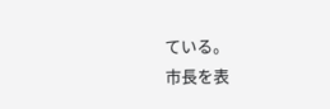ている。
市長を表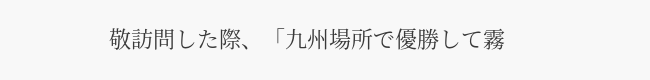敬訪問した際、「九州場所で優勝して霧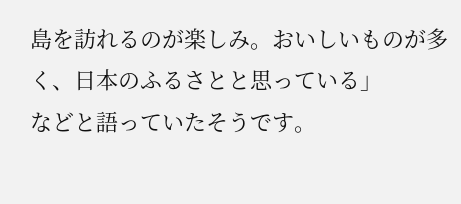島を訪れるのが楽しみ。おいしいものが多く、日本のふるさとと思っている」
などと語っていたそうです。